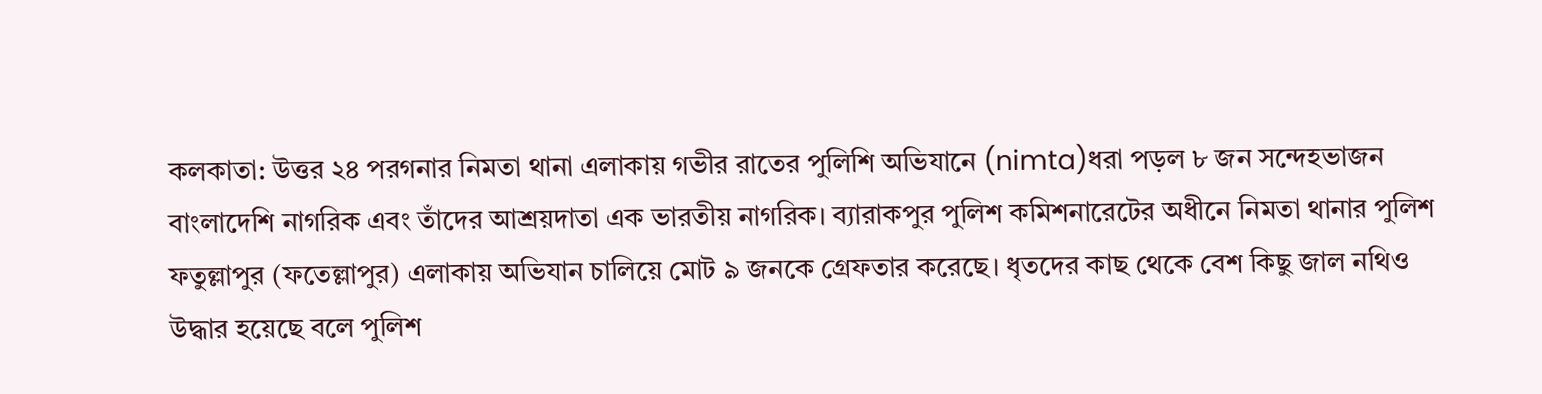কলকাতা: উত্তর ২৪ পরগনার নিমতা থানা এলাকায় গভীর রাতের পুলিশি অভিযানে (nimta)ধরা পড়ল ৮ জন সন্দেহভাজন বাংলাদেশি নাগরিক এবং তাঁদের আশ্রয়দাতা এক ভারতীয় নাগরিক। ব্যারাকপুর পুলিশ কমিশনারেটের অধীনে নিমতা থানার পুলিশ ফতুল্লাপুর (ফতেল্লাপুর) এলাকায় অভিযান চালিয়ে মোট ৯ জনকে গ্রেফতার করেছে। ধৃতদের কাছ থেকে বেশ কিছু জাল নথিও উদ্ধার হয়েছে বলে পুলিশ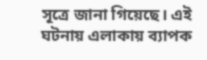সূত্রে জানা গিয়েছে। এই ঘটনায় এলাকায় ব্যাপক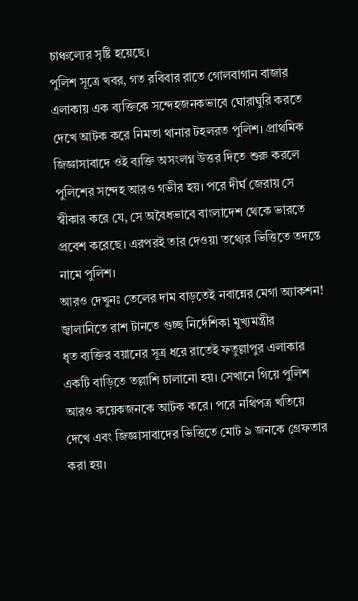চাঞ্চল্যের সৃষ্টি হয়েছে।
পুলিশ সূত্রে খবর, গত রবিবার রাতে গোলবাগান বাজার এলাকায় এক ব্যক্তিকে সন্দেহজনকভাবে ঘোরাঘুরি করতে দেখে আটক করে নিমতা থানার টহলরত পুলিশ। প্রাথমিক জিজ্ঞাসাবাদে ওই ব্যক্তি অসংলগ্ন উত্তর দিতে শুরু করলে পুলিশের সন্দেহ আরও গভীর হয়। পরে দীর্ঘ জেরায় সে স্বীকার করে যে, সে অবৈধভাবে বাংলাদেশ থেকে ভারতে প্রবেশ করেছে। এরপরই তার দেওয়া তথ্যের ভিত্তিতে তদন্তে নামে পুলিশ।
আরও দেখুনঃ তেলের দাম বাড়তেই নবান্নের মেগা অ্যাকশন! জ্বালানিতে রাশ টানতে গুচ্ছ নির্দেশিকা মুখ্যমন্ত্রীর
ধৃত ব্যক্তির বয়ানের সূত্র ধরে রাতেই ফতুল্লাপুর এলাকার একটি বাড়িতে তল্লাশি চালানো হয়। সেখানে গিয়ে পুলিশ আরও কয়েকজনকে আটক করে। পরে নথিপত্র খতিয়ে দেখে এবং জিজ্ঞাসাবাদের ভিত্তিতে মোট ৯ জনকে গ্রেফতার করা হয়।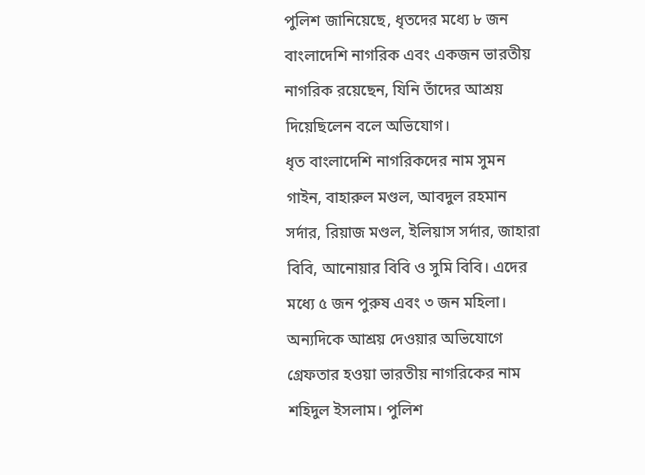পুলিশ জানিয়েছে, ধৃতদের মধ্যে ৮ জন বাংলাদেশি নাগরিক এবং একজন ভারতীয় নাগরিক রয়েছেন, যিনি তাঁদের আশ্রয় দিয়েছিলেন বলে অভিযোগ।
ধৃত বাংলাদেশি নাগরিকদের নাম সুমন গাইন, বাহারুল মণ্ডল, আবদুল রহমান সর্দার, রিয়াজ মণ্ডল, ইলিয়াস সর্দার, জাহারা বিবি, আনোয়ার বিবি ও সুমি বিবি। এদের মধ্যে ৫ জন পুরুষ এবং ৩ জন মহিলা। অন্যদিকে আশ্রয় দেওয়ার অভিযোগে গ্রেফতার হওয়া ভারতীয় নাগরিকের নাম শহিদুল ইসলাম। পুলিশ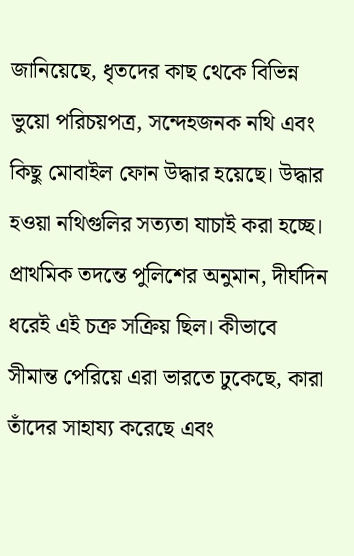জানিয়েছে, ধৃতদের কাছ থেকে বিভিন্ন ভুয়ো পরিচয়পত্র, সন্দেহজনক নথি এবং কিছু মোবাইল ফোন উদ্ধার হয়েছে। উদ্ধার হওয়া নথিগুলির সত্যতা যাচাই করা হচ্ছে।
প্রাথমিক তদন্তে পুলিশের অনুমান, দীর্ঘদিন ধরেই এই চক্র সক্রিয় ছিল। কীভাবে সীমান্ত পেরিয়ে এরা ভারতে ঢুকেছে, কারা তাঁদের সাহায্য করেছে এবং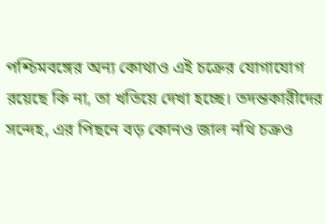পশ্চিমবঙ্গের অন্য কোথাও এই চক্রের যোগাযোগ রয়েছে কি না, তা খতিয়ে দেখা হচ্ছে। তদন্তকারীদের সন্দেহ, এর পিছনে বড় কোনও জাল নথি চক্রও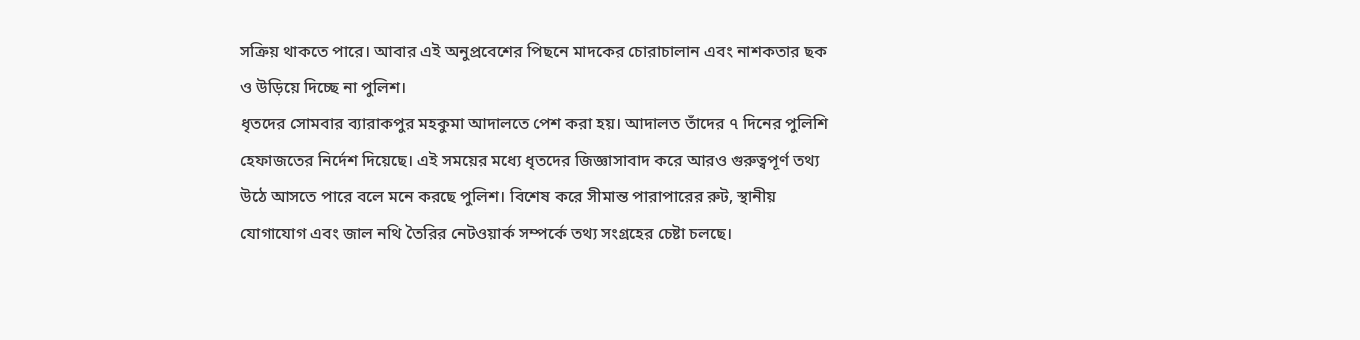সক্রিয় থাকতে পারে। আবার এই অনুপ্রবেশের পিছনে মাদকের চোরাচালান এবং নাশকতার ছক ও উড়িয়ে দিচ্ছে না পুলিশ।
ধৃতদের সোমবার ব্যারাকপুর মহকুমা আদালতে পেশ করা হয়। আদালত তাঁদের ৭ দিনের পুলিশি হেফাজতের নির্দেশ দিয়েছে। এই সময়ের মধ্যে ধৃতদের জিজ্ঞাসাবাদ করে আরও গুরুত্বপূর্ণ তথ্য উঠে আসতে পারে বলে মনে করছে পুলিশ। বিশেষ করে সীমান্ত পারাপারের রুট, স্থানীয় যোগাযোগ এবং জাল নথি তৈরির নেটওয়ার্ক সম্পর্কে তথ্য সংগ্রহের চেষ্টা চলছে।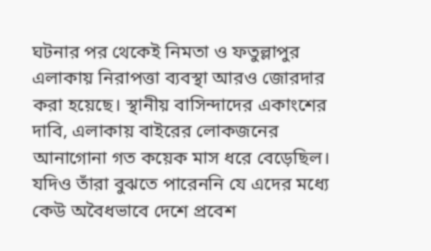ঘটনার পর থেকেই নিমতা ও ফতুল্লাপুর এলাকায় নিরাপত্তা ব্যবস্থা আরও জোরদার করা হয়েছে। স্থানীয় বাসিন্দাদের একাংশের দাবি, এলাকায় বাইরের লোকজনের আনাগোনা গত কয়েক মাস ধরে বেড়েছিল। যদিও তাঁরা বুঝতে পারেননি যে এদের মধ্যে কেউ অবৈধভাবে দেশে প্রবেশ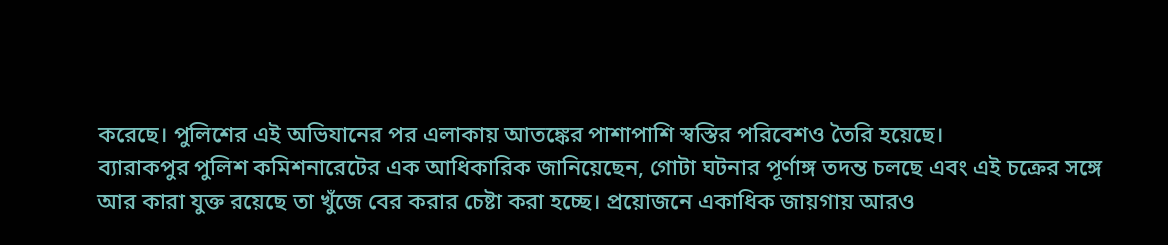করেছে। পুলিশের এই অভিযানের পর এলাকায় আতঙ্কের পাশাপাশি স্বস্তির পরিবেশও তৈরি হয়েছে।
ব্যারাকপুর পুলিশ কমিশনারেটের এক আধিকারিক জানিয়েছেন, গোটা ঘটনার পূর্ণাঙ্গ তদন্ত চলছে এবং এই চক্রের সঙ্গে আর কারা যুক্ত রয়েছে তা খুঁজে বের করার চেষ্টা করা হচ্ছে। প্রয়োজনে একাধিক জায়গায় আরও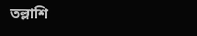তল্লাশি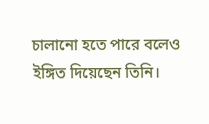চালানো হতে পারে বলেও ইঙ্গিত দিয়েছেন তিনি।